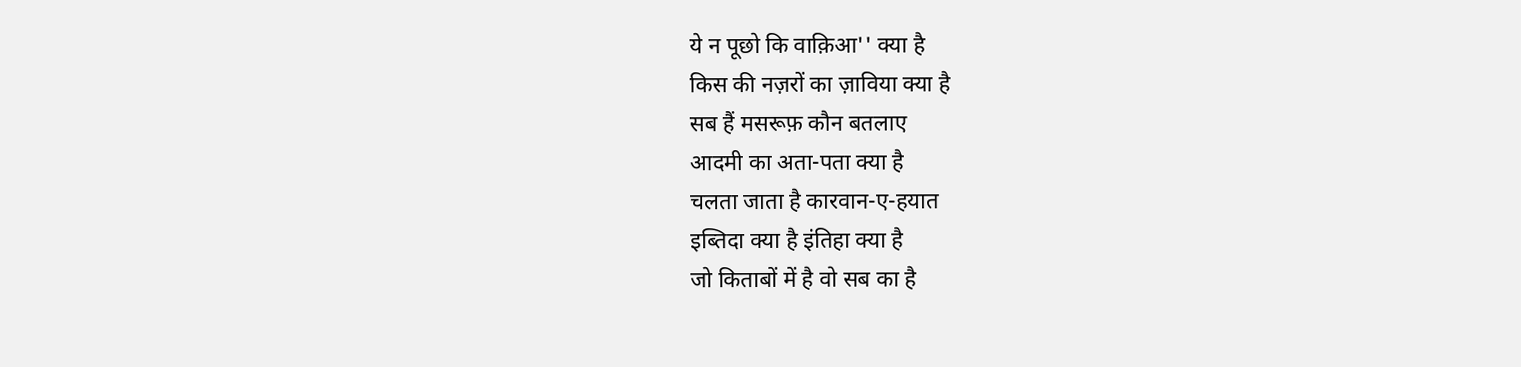ये न पूछो कि वाक़िआ'' क्या है
किस की नज़रों का ज़ाविया क्या है
सब हैं मसरूफ़ कौन बतलाए
आदमी का अता-पता क्या है
चलता जाता है कारवान-ए-हयात
इब्तिदा क्या है इंतिहा क्या है
जो किताबों में है वो सब का है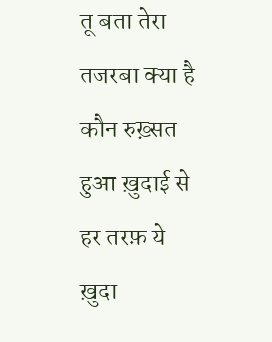तू बता तेरा तजरबा क्या है
कौन रुख़्सत हुआ ख़ुदाई से
हर तरफ़ ये ख़ुदा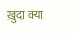ख़ुदा क्या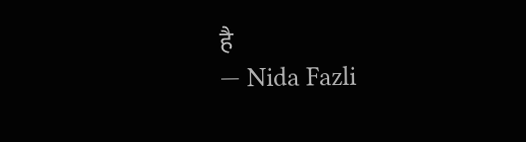है
— Nida Fazli